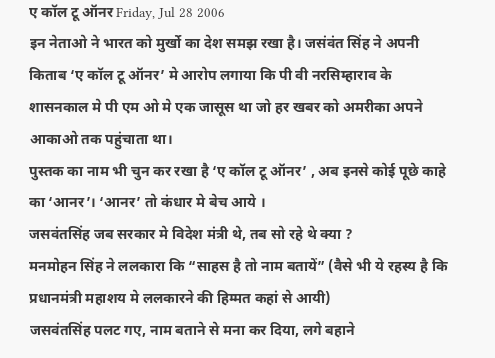ए कॉल टू ऑनर Friday, Jul 28 2006
इन नेताओ ने भारत को मुर्खो का देश समझ रखा है। जसंवंत सिंह ने अपनी किताब ‘ए कॉल टू ऑनर’ मे आरोप लगाया कि पी वी नरसिम्हाराव के शासनकाल मे पी एम ओ मे एक जासूस था जो हर खबर को अमरीका अपने आकाओ तक पहुंचाता था।
पुस्तक का नाम भी चुन कर रखा है ‘ए कॉल टू ऑनर’ , अब इनसे कोई पूछे काहे का ‘आनर’। ‘आनर’ तो कंधार मे बेच आये ।
जसवंतसिंह जब सरकार मे विदेश मंत्री थे, तब सो रहे थे क्या ?
मनमोहन सिंह ने ललकारा कि “साहस है तो नाम बतायें” (वैसे भी ये रहस्य है कि प्रधानमंत्री महाशय मे ललकारने की हिम्मत कहां से आयी)
जसवंतसिंह पलट गए, नाम बताने से मना कर दिया, लगे बहाने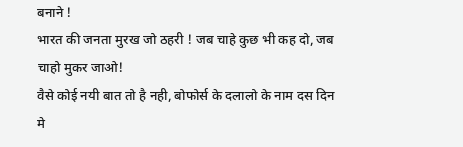बनाने !
भारत की जनता मुरख जो ठहरी ! जब चाहे कुछ भी कह दो, जब चाहो मुकर जाओ!
वैसे कोई नयी बात तो है नही, बोफोर्स के दलालो के नाम दस दिन मे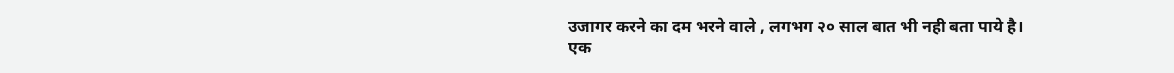उजागर करने का दम भरने वाले , लगभग २० साल बात भी नही बता पाये है।
एक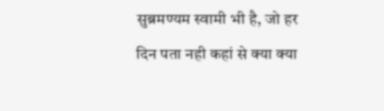सुब्रमण्यम स्वामी भी है, जो हर दिन पता नही कहां से क्या क्या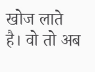खोज लाते है। वो तो अब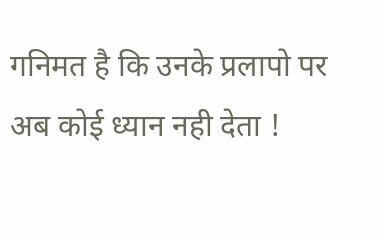गनिमत है कि उनके प्रलापो पर अब कोई ध्यान नही देता !